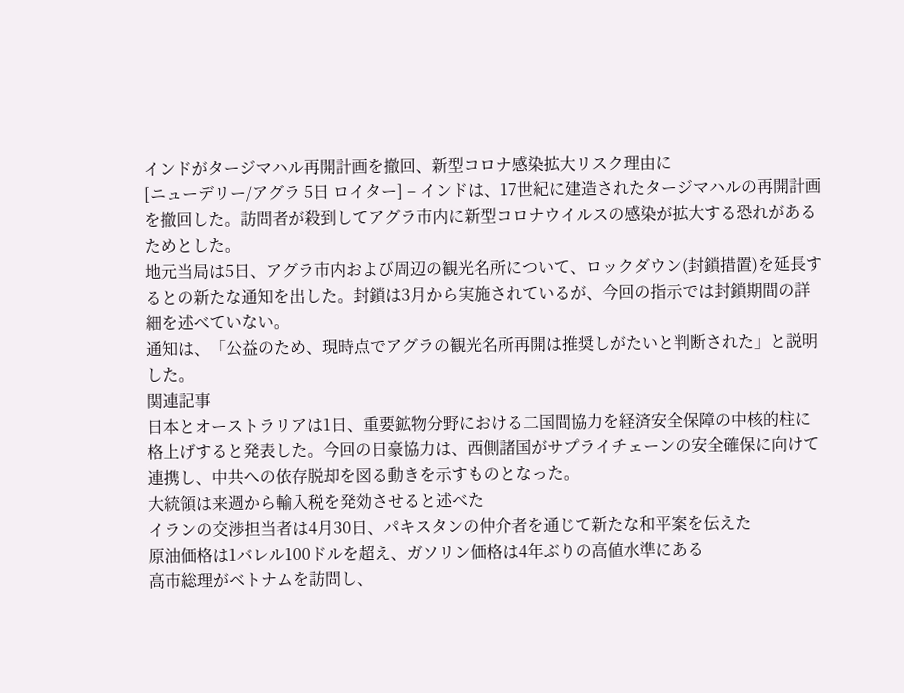インドがタージマハル再開計画を撤回、新型コロナ感染拡大リスク理由に
[ニューデリー/アグラ 5日 ロイター] – インドは、17世紀に建造されたタージマハルの再開計画を撤回した。訪問者が殺到してアグラ市内に新型コロナウイルスの感染が拡大する恐れがあるためとした。
地元当局は5日、アグラ市内および周辺の観光名所について、ロックダウン(封鎖措置)を延長するとの新たな通知を出した。封鎖は3月から実施されているが、今回の指示では封鎖期間の詳細を述べていない。
通知は、「公益のため、現時点でアグラの観光名所再開は推奨しがたいと判断された」と説明した。
関連記事
日本とオーストラリアは1日、重要鉱物分野における二国間協力を経済安全保障の中核的柱に格上げすると発表した。今回の日豪協力は、西側諸国がサプライチェーンの安全確保に向けて連携し、中共への依存脱却を図る動きを示すものとなった。
大統領は来週から輸入税を発効させると述べた
イランの交渉担当者は4月30日、パキスタンの仲介者を通じて新たな和平案を伝えた
原油価格は1バレル100ドルを超え、ガソリン価格は4年ぶりの高値水準にある
高市総理がベトナムを訪問し、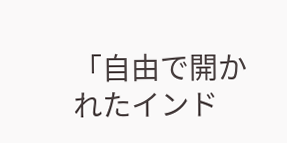「自由で開かれたインド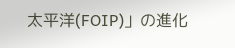太平洋(FOIP)」の進化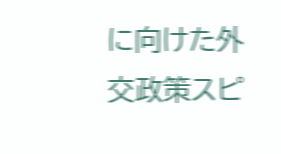に向けた外交政策スピ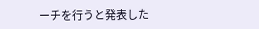ーチを行うと発表した